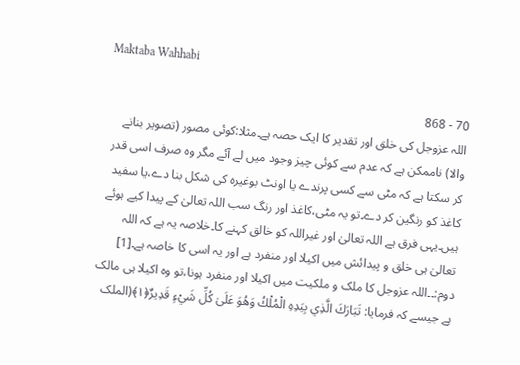Maktaba Wahhabi

70 - 868
اللہ عزوجل کی خلق اور تقدیر کا ایک حصہ ہے۔مثلا:کوئی مصور (تصویر بنانے والا) ناممکن ہے کہ عدم سے کوئی چیز وجود میں لے آئے مگر وہ صرف اسی قدر کر سکتا ہے کہ مٹی سے کسی پرندے یا اونٹ بوغیرہ کی شکل بنا دے،یا سفید کاغذ کو رنگین کر دے۔تو یہ مٹی،کاغذ اور رنگ سب اللہ تعالیٰ کے پیدا کیے ہوئے ہیں۔یہی فرق ہے اللہ تعالیٰ اور غیراللہ کو خالق کہنے کا۔خلاصہ یہ ہے کہ اللہ تعالیٰ ہی خلق و پیدائش میں اکیلا اور منفرد ہے اور یہ اسی کا خاصہ ہے۔[1] دوم:۔۔اللہ عزوجل کا ملک و ملکیت میں اکیلا اور منفرد ہونا،تو وہ اکیلا ہی مالک ہے جیسے کہ فرمایا: تَبَارَكَ الَّذِي بِيَدِهِ الْمُلْكُ وَهُوَ عَلَىٰ كُلِّ شَيْءٍ قَدِيرٌ﴿١﴾(الملک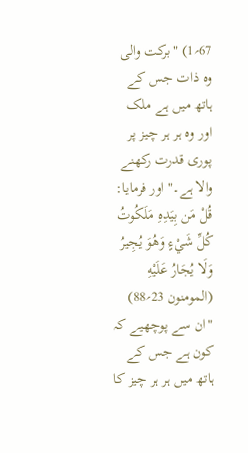67؍1) "برکت والی وہ ذات جس کے ہاتھ میں ہے ملک اور وہ ہر ہر چیز پر پوری قدرت رکھنے والا ہے۔" اور فرمایا: قُلْ مَن بِيَدِهِ مَلَكُوتُ كُلِّ شَيْءٍ وَهُوَ يُجِيرُ وَلَا يُجَارُ عَلَيْهِ (المومنون 23؍88) "ان سے پوچھیے کہ کون ہے جس کے ہاتھ میں ہر ہر چیز کا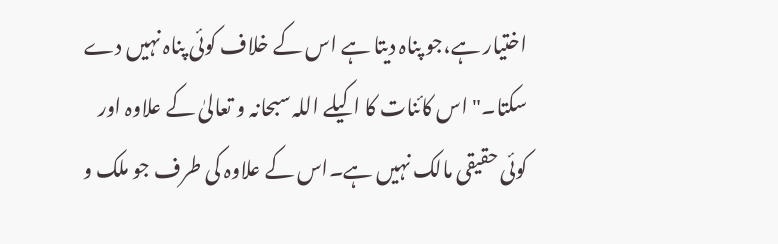اختیار ہے،جو پناہ دیتا ہے اس کے خلاف کوئی پناہ نہیں دے سکتا۔" اس کائنات کا اکیلے اللہ سبحانہ و تعالیٰ کے علاوہ اور کوئی حقیقی مالک نہیں ہے۔اس کے علاوہ کی طرف جو ملک و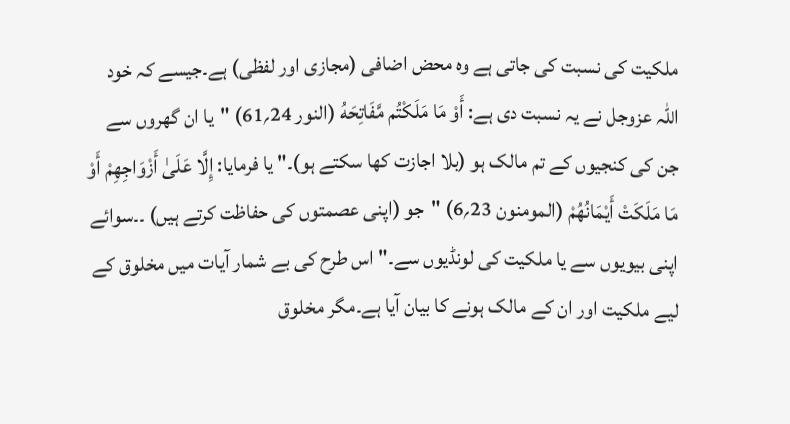ملکیت کی نسبت کی جاتی ہے وہ محض اضافی (مجازی اور لفظی) ہے۔جیسے کہ خود اللہ عزوجل نے یہ نسبت دی ہے: أَوْ مَا مَلَكْتُم مَّفَاتِحَهُ (النور 24؍61) "یا ان گھروں سے جن کی کنجیوں کے تم مالک ہو (بلا اجازت کھا سکتے ہو)۔" یا فرمایا: إِلَّا عَلَىٰ أَزْوَاجِهِمْ أَوْ مَا مَلَكَتْ أَيْمَانُهُمْ (المومنون 23؍6) "جو (اپنی عصمتوں کی حفاظت کرتے ہیں) ۔۔سوائے اپنی بیویوں سے یا ملکیت کی لونڈیوں سے۔" اس طرح کی بے شمار آیات میں مخلوق کے لیے ملکیت اور ان کے مالک ہونے کا بیان آیا ہے۔مگر مخلوق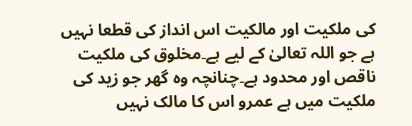کی ملکیت اور مالکیت اس انداز کی قطعا نہیں ہے جو اللہ تعالیٰ کے لیے ہے۔مخلوق کی ملکیت ناقص اور محدود ہے۔چنانچہ وہ گھر جو زید کی ملکیت میں ہے عمرو اس کا مالک نہیں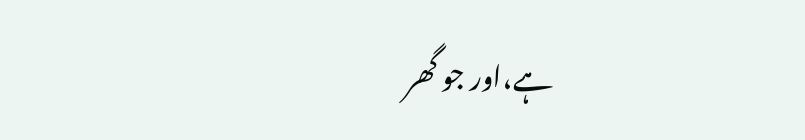ہے،اور جو گھر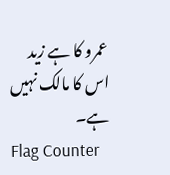عمرو کا ہے زید اس کا مالک نہیں ہے۔
Flag Counter